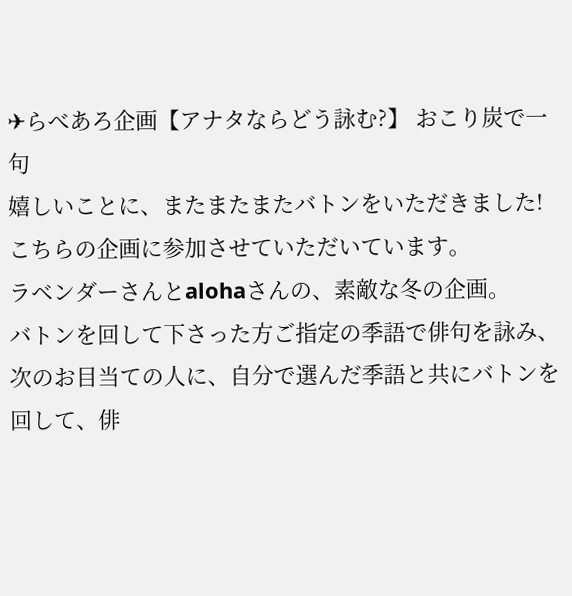✈らべあろ企画【アナタならどう詠む?】 おこり炭で一句
嬉しいことに、またまたまたバトンをいただきました!
こちらの企画に参加させていただいています。
ラベンダーさんとalohaさんの、素敵な冬の企画。
バトンを回して下さった方ご指定の季語で俳句を詠み、次のお目当ての人に、自分で選んだ季語と共にバトンを回して、俳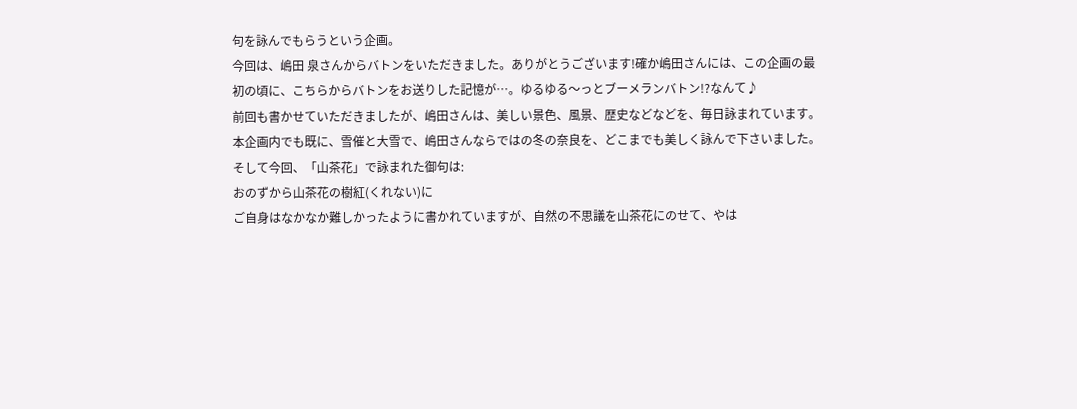句を詠んでもらうという企画。
今回は、嶋田 泉さんからバトンをいただきました。ありがとうございます!確か嶋田さんには、この企画の最初の頃に、こちらからバトンをお送りした記憶が…。ゆるゆる〜っとブーメランバトン!?なんて♪
前回も書かせていただきましたが、嶋田さんは、美しい景色、風景、歴史などなどを、毎日詠まれています。本企画内でも既に、雪催と大雪で、嶋田さんならではの冬の奈良を、どこまでも美しく詠んで下さいました。
そして今回、「山茶花」で詠まれた御句は:
おのずから山茶花の樹紅(くれない)に
ご自身はなかなか難しかったように書かれていますが、自然の不思議を山茶花にのせて、やは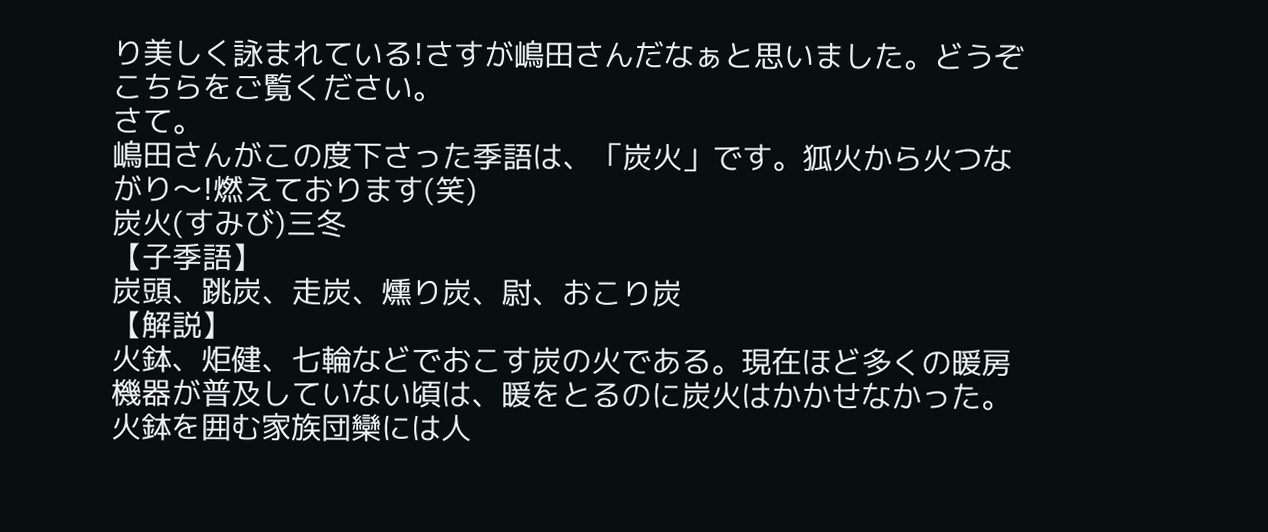り美しく詠まれている!さすが嶋田さんだなぁと思いました。どうぞこちらをご覧ください。
さて。
嶋田さんがこの度下さった季語は、「炭火」です。狐火から火つながり〜!燃えております(笑)
炭火(すみび)三冬
【子季語】
炭頭、跳炭、走炭、燻り炭、尉、おこり炭
【解説】
火鉢、炬健、七輪などでおこす炭の火である。現在ほど多くの暖房機器が普及していない頃は、暖をとるのに炭火はかかせなかった。火鉢を囲む家族団欒には人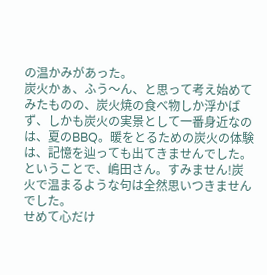の温かみがあった。
炭火かぁ、ふう〜ん、と思って考え始めてみたものの、炭火焼の食べ物しか浮かばず、しかも炭火の実景として一番身近なのは、夏のBBQ。暖をとるための炭火の体験は、記憶を辿っても出てきませんでした。
ということで、嶋田さん。すみません!炭火で温まるような句は全然思いつきませんでした。
せめて心だけ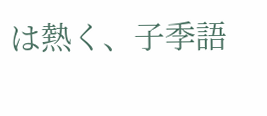は熱く、子季語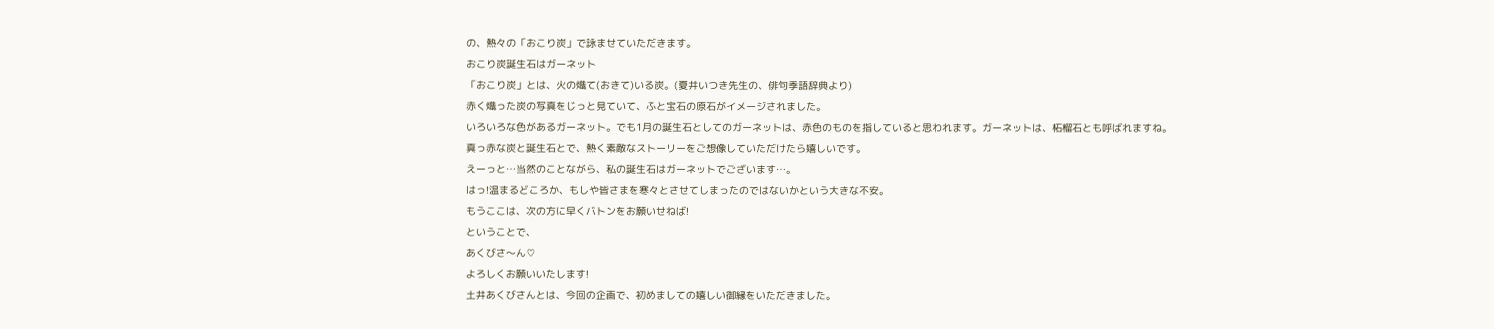の、熱々の「おこり炭」で詠ませていただきます。
おこり炭誕生石はガーネット
「おこり炭」とは、火の熾て(おきて)いる炭。(夏井いつき先生の、俳句季語辞典より)
赤く熾った炭の写真をじっと見ていて、ふと宝石の原石がイメージされました。
いろいろな色があるガーネット。でも1月の誕生石としてのガーネットは、赤色のものを指していると思われます。ガーネットは、柘榴石とも呼ばれますね。
真っ赤な炭と誕生石とで、熱く素敵なストーリーをご想像していただけたら嬉しいです。
えーっと…当然のことながら、私の誕生石はガーネットでございます…。
はっ!温まるどころか、もしや皆さまを寒々とさせてしまったのではないかという大きな不安。
もうここは、次の方に早くバトンをお願いせねば!
ということで、
あくびさ〜ん♡
よろしくお願いいたします!
土井あくびさんとは、今回の企画で、初めましての嬉しい御縁をいただきました。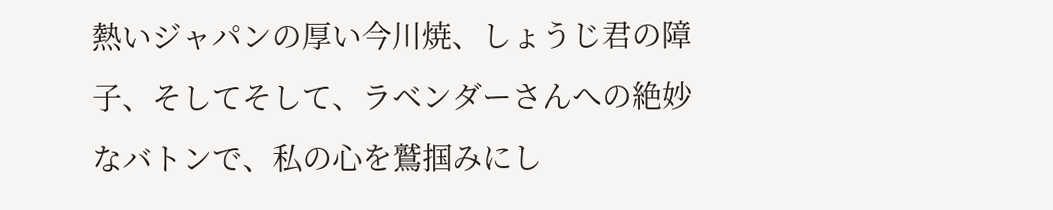熱いジャパンの厚い今川焼、しょうじ君の障子、そしてそして、ラベンダーさんへの絶妙なバトンで、私の心を鷲掴みにし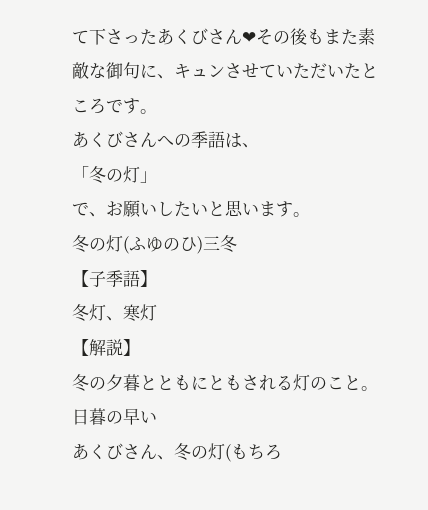て下さったあくびさん❤その後もまた素敵な御句に、キュンさせていただいたところです。
あくびさんへの季語は、
「冬の灯」
で、お願いしたいと思います。
冬の灯(ふゆのひ)三冬
【子季語】
冬灯、寒灯
【解説】
冬の夕暮とともにともされる灯のこと。日暮の早い
あくびさん、冬の灯(もちろ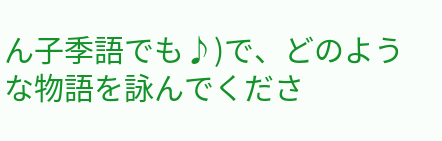ん子季語でも♪)で、どのような物語を詠んでくださ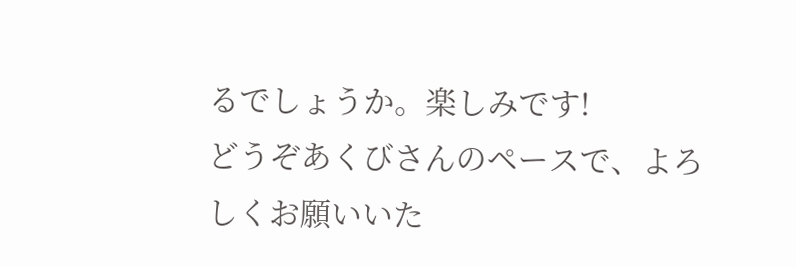るでしょうか。楽しみです!
どうぞあくびさんのペースで、よろしくお願いいた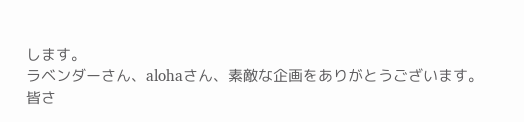します。
ラベンダーさん、alohaさん、素敵な企画をありがとうございます。
皆さ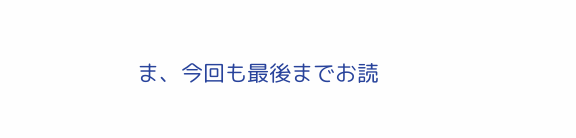ま、今回も最後までお読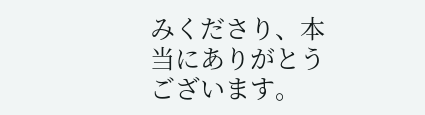みくださり、本当にありがとうございます。